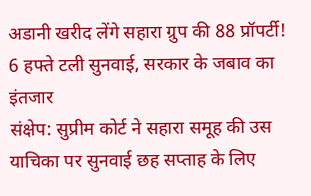अडानी खरीद लेंगे सहारा ग्रुप की 88 प्रॉपर्टी! 6 हफ्ते टली सुनवाई, सरकार के जबाव का इंतजार
संक्षेप: सुप्रीम कोर्ट ने सहारा समूह की उस याचिका पर सुनवाई छह सप्ताह के लिए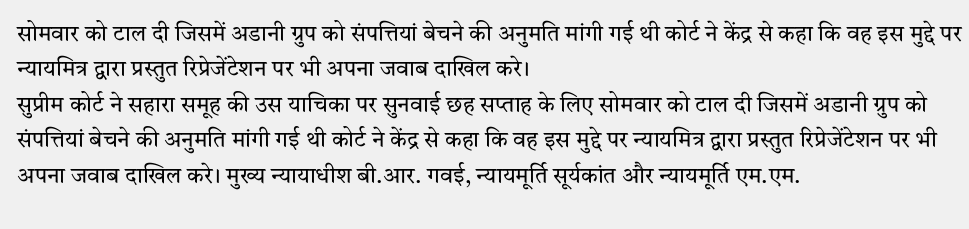सोमवार को टाल दी जिसमें अडानी ग्रुप को संपत्तियां बेचने की अनुमति मांगी गई थी कोर्ट ने केंद्र से कहा कि वह इस मुद्दे पर न्यायमित्र द्वारा प्रस्तुत रिप्रेजेंटेशन पर भी अपना जवाब दाखिल करे।
सुप्रीम कोर्ट ने सहारा समूह की उस याचिका पर सुनवाई छह सप्ताह के लिए सोमवार को टाल दी जिसमें अडानी ग्रुप को संपत्तियां बेचने की अनुमति मांगी गई थी कोर्ट ने केंद्र से कहा कि वह इस मुद्दे पर न्यायमित्र द्वारा प्रस्तुत रिप्रेजेंटेशन पर भी अपना जवाब दाखिल करे। मुख्य न्यायाधीश बी.आर. गवई, न्यायमूर्ति सूर्यकांत और न्यायमूर्ति एम.एम.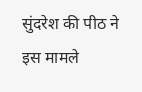सुंदरेश की पीठ ने इस मामले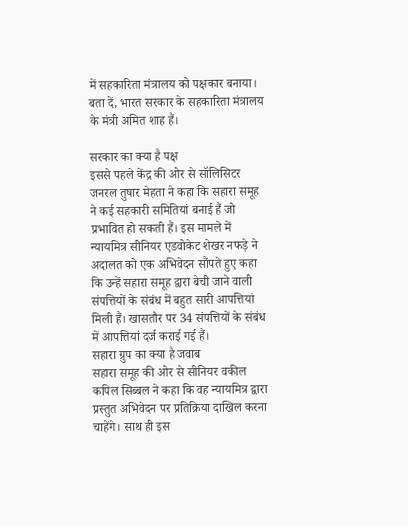में सहकारिता मंत्रालय को पक्षकार बनाया। बता दें, भारत सरकार के सहकारिता मंत्रालय के मंत्री अमित शाह हैं।

सरकार का क्या है पक्ष
इससे पहले केंद्र की ओर से सॉलिसिटर जनरल तुषार मेहता ने कहा कि सहारा समूह ने कई सहकारी समितियां बनाई हैं जो प्रभावित हो सकती हैं। इस मामले में न्यायमित्र सीनियर एडवोकेट शेखर नफड़े ने अदालत को एक अभिवेदन सौंपते हुए कहा कि उन्हें सहारा समूह द्वारा बेची जाने वाली संपत्तियों के संबंध में बहुत सारी आपत्तियां मिली हैं। खासतौर पर 34 संपत्तियों के संबंध में आपत्तियां दर्ज कराई गई हैं।
सहारा ग्रुप का क्या है जवाब
सहारा समूह की ओर से सीनियर वकील कपिल सिब्बल ने कहा कि वह न्यायमित्र द्वारा प्रस्तुत अभिवेदन पर प्रतिक्रिया दाखिल करना चाहेंगे। साथ ही इस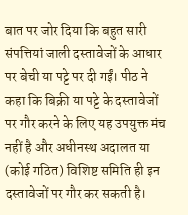बात पर जोर दिया कि बहुत सारी संपत्तियां जाली दस्तावेजों के आधार पर बेची या पट्टे पर दी गईं। पीठ ने कहा कि बिक्री या पट्टे के दस्तावेजों पर गौर करने के लिए यह उपयुक्त मंच नहीं है और अधीनस्थ अदालत या (कोई गठित) विशिष्ट समिति ही इन दस्तावेजों पर गौर कर सकती है।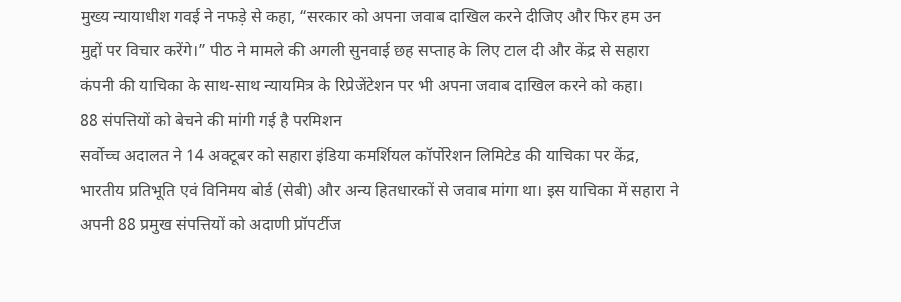मुख्य न्यायाधीश गवई ने नफड़े से कहा, “सरकार को अपना जवाब दाखिल करने दीजिए और फिर हम उन मुद्दों पर विचार करेंगे।” पीठ ने मामले की अगली सुनवाई छह सप्ताह के लिए टाल दी और केंद्र से सहारा कंपनी की याचिका के साथ-साथ न्यायमित्र के रिप्रेजेंटेशन पर भी अपना जवाब दाखिल करने को कहा।
88 संपत्तियों को बेचने की मांगी गई है परमिशन
सर्वोच्च अदालत ने 14 अक्टूबर को सहारा इंडिया कमर्शियल कॉर्पोरेशन लिमिटेड की याचिका पर केंद्र, भारतीय प्रतिभूति एवं विनिमय बोर्ड (सेबी) और अन्य हितधारकों से जवाब मांगा था। इस याचिका में सहारा ने अपनी 88 प्रमुख संपत्तियों को अदाणी प्रॉपर्टीज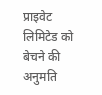प्राइवेट लिमिटेड को बेचने की अनुमति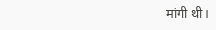मांगी थी।